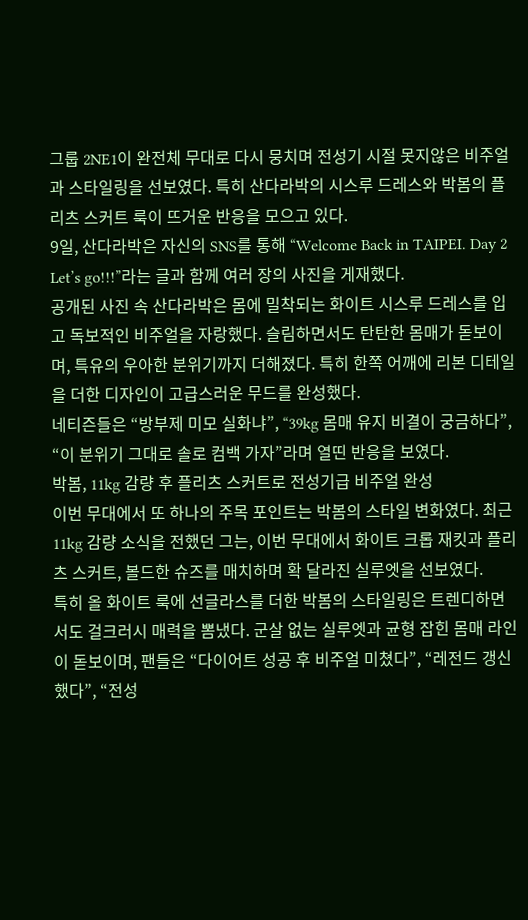그룹 2NE1이 완전체 무대로 다시 뭉치며 전성기 시절 못지않은 비주얼과 스타일링을 선보였다. 특히 산다라박의 시스루 드레스와 박봄의 플리츠 스커트 룩이 뜨거운 반응을 모으고 있다.
9일, 산다라박은 자신의 SNS를 통해 “Welcome Back in TAIPEI. Day 2 Let’s go!!!”라는 글과 함께 여러 장의 사진을 게재했다.
공개된 사진 속 산다라박은 몸에 밀착되는 화이트 시스루 드레스를 입고 독보적인 비주얼을 자랑했다. 슬림하면서도 탄탄한 몸매가 돋보이며, 특유의 우아한 분위기까지 더해졌다. 특히 한쪽 어깨에 리본 디테일을 더한 디자인이 고급스러운 무드를 완성했다.
네티즌들은 “방부제 미모 실화냐”, “39kg 몸매 유지 비결이 궁금하다”, “이 분위기 그대로 솔로 컴백 가자”라며 열띤 반응을 보였다.
박봄, 11kg 감량 후 플리츠 스커트로 전성기급 비주얼 완성
이번 무대에서 또 하나의 주목 포인트는 박봄의 스타일 변화였다. 최근 11kg 감량 소식을 전했던 그는, 이번 무대에서 화이트 크롭 재킷과 플리츠 스커트, 볼드한 슈즈를 매치하며 확 달라진 실루엣을 선보였다.
특히 올 화이트 룩에 선글라스를 더한 박봄의 스타일링은 트렌디하면서도 걸크러시 매력을 뽐냈다. 군살 없는 실루엣과 균형 잡힌 몸매 라인이 돋보이며, 팬들은 “다이어트 성공 후 비주얼 미쳤다”, “레전드 갱신했다”, “전성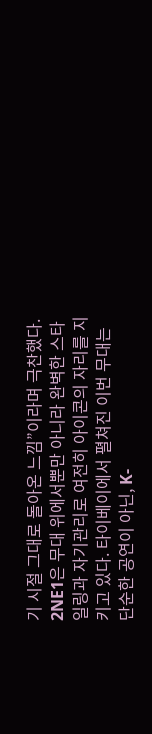기 시절 그대로 돌아온 느낌”이라며 극찬했다.
2NE1은 무대 위에서뿐만 아니라 완벽한 스타일링과 자기관리로 여전히 아이콘의 자리를 지키고 있다. 타이베이에서 펼쳐진 이번 무대는 단순한 공연이 아닌, K-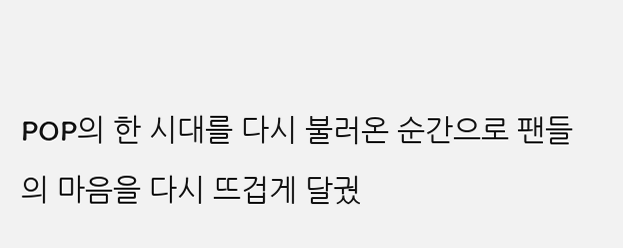POP의 한 시대를 다시 불러온 순간으로 팬들의 마음을 다시 뜨겁게 달궜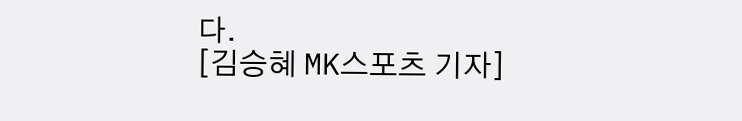다.
[김승혜 MK스포츠 기자]